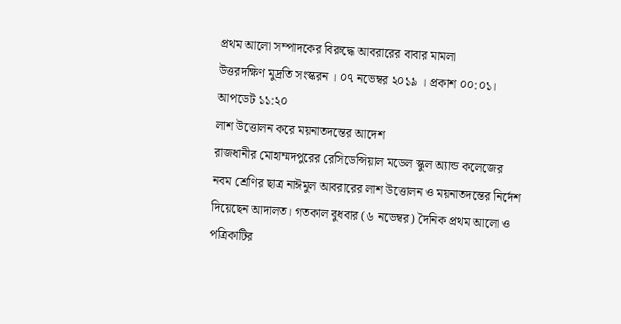প্রথম আলো সম্পাদকের বিরুদ্ধে আবরারের বাবার মামলা
উত্তরদক্ষিণ মুদ্রতি সংস্করন । ০৭ নভেম্বর ২০১৯ । প্রকাশ ০০:০১। আপডেট ১১:২০
লাশ উত্তোলন করে ময়নাতদন্তের আদেশ
রাজধানীর মোহাম্মদপুরের রেসিডেন্সিয়াল মডেল স্কুল অ্যান্ড কলেজের নবম শ্রেণির ছাত্র নাঈমুল আবরারের লাশ উত্তোলন ও ময়নাতদন্তের নির্দেশ দিয়েছেন আদালত। গতকাল বুধবার (৬ নভেম্বর) দৈনিক প্রথম আলো ও পত্রিকাটির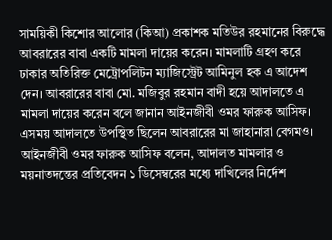সাময়িকী কিশোর আলোর (কিআ) প্রকাশক মতিউর রহমানের বিরুদ্ধে আবরারের বাবা একটি মামলা দায়ের করেন। মামলাটি গ্রহণ করে ঢাকার অতিরিক্ত মেট্রোপলিটন ম্যাজিস্ট্রেট আমিনুল হক এ আদেশ দেন। আবরারের বাবা মো. মজিবুর রহমান বাদী হয়ে আদালতে এ মামলা দায়ের করেন বলে জানান আইনজীবী ওমর ফারুক আসিফ। এসময় আদালতে উপস্থিত ছিলেন আবরারের মা জাহানারা বেগমও। আইনজীবী ওমর ফারুক আসিফ বলেন, আদালত মামলার ও ময়নাতদন্তের প্রতিবেদন ১ ডিসেম্বরের মধ্যে দাখিলের নির্দেশ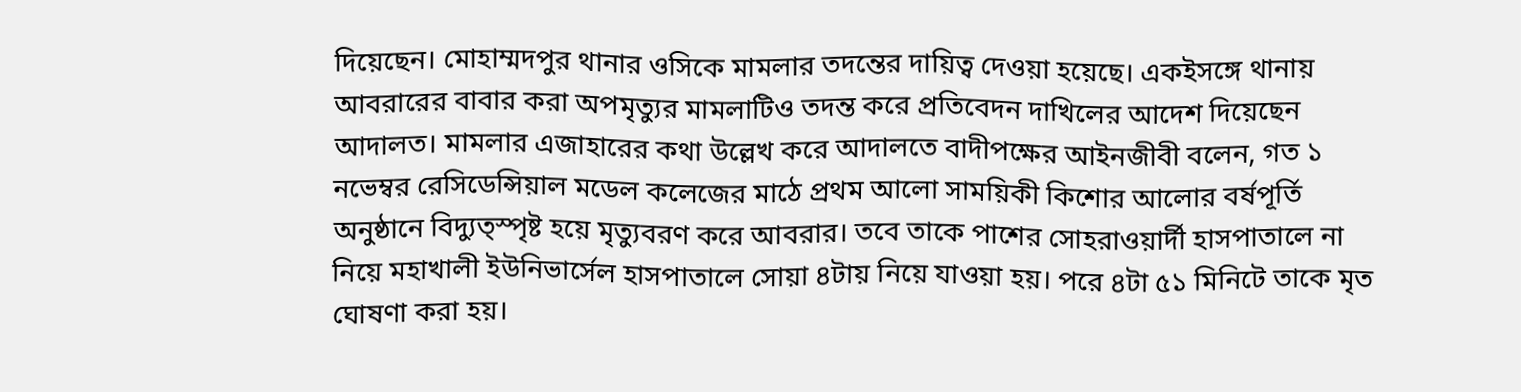দিয়েছেন। মোহাম্মদপুর থানার ওসিকে মামলার তদন্তের দায়িত্ব দেওয়া হয়েছে। একইসঙ্গে থানায় আবরারের বাবার করা অপমৃত্যুর মামলাটিও তদন্ত করে প্রতিবেদন দাখিলের আদেশ দিয়েছেন আদালত। মামলার এজাহারের কথা উল্লেখ করে আদালতে বাদীপক্ষের আইনজীবী বলেন, গত ১ নভেম্বর রেসিডেন্সিয়াল মডেল কলেজের মাঠে প্রথম আলো সাময়িকী কিশোর আলোর বর্ষপূর্তি অনুষ্ঠানে বিদ্যুত্স্পৃষ্ট হয়ে মৃত্যুবরণ করে আবরার। তবে তাকে পাশের সোহরাওয়ার্দী হাসপাতালে না নিয়ে মহাখালী ইউনিভার্সেল হাসপাতালে সোয়া ৪টায় নিয়ে যাওয়া হয়। পরে ৪টা ৫১ মিনিটে তাকে মৃত ঘোষণা করা হয়।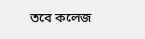তবে কলেজ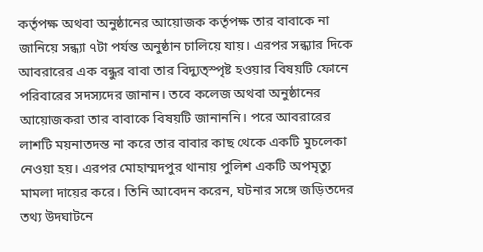কর্তৃপক্ষ অথবা অনুষ্ঠানের আয়োজক কর্তৃপক্ষ তার বাবাকে না জানিয়ে সন্ধ্যা ৭টা পর্যন্ত অনুষ্ঠান চালিয়ে যায়। এরপর সন্ধ্যার দিকে আবরারের এক বন্ধুর বাবা তার বিদ্যুত্স্পৃষ্ট হওয়ার বিষয়টি ফোনে পরিবারের সদস্যদের জানান। তবে কলেজ অথবা অনুষ্ঠানের আয়োজকরা তার বাবাকে বিষয়টি জানাননি। পরে আবরারের লাশটি ময়নাতদন্ত না করে তার বাবার কাছ থেকে একটি মুচলেকা নেওয়া হয়। এরপর মোহাম্মদপুর থানায় পুলিশ একটি অপমৃত্যু মামলা দায়ের করে। তিনি আবেদন করেন, ঘটনার সঙ্গে জড়িতদের তথ্য উদঘাটনে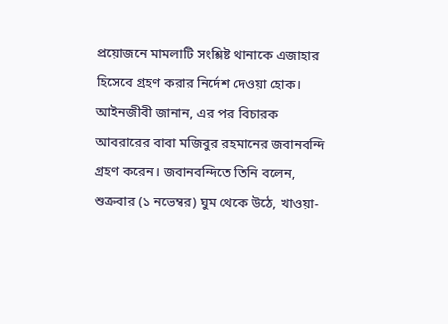প্রয়োজনে মামলাটি সংশ্লিষ্ট থানাকে এজাহার হিসেবে গ্রহণ করার নির্দেশ দেওয়া হোক। আইনজীবী জানান, এর পর বিচারক আবরারের বাবা মজিবুর রহমানের জবানবন্দি গ্রহণ করেন। জবানবন্দিতে তিনি বলেন, শুক্রবার (১ নভেম্বর) ঘুম থেকে উঠে, খাওয়া-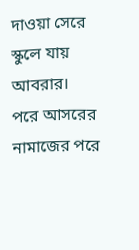দাওয়া সেরে স্কুলে যায় আবরার। পরে আসরের নামাজের পরে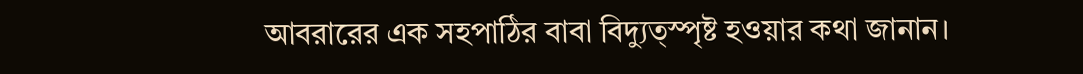আবরারের এক সহপাঠির বাবা বিদ্যুত্স্পৃষ্ট হওয়ার কথা জানান।